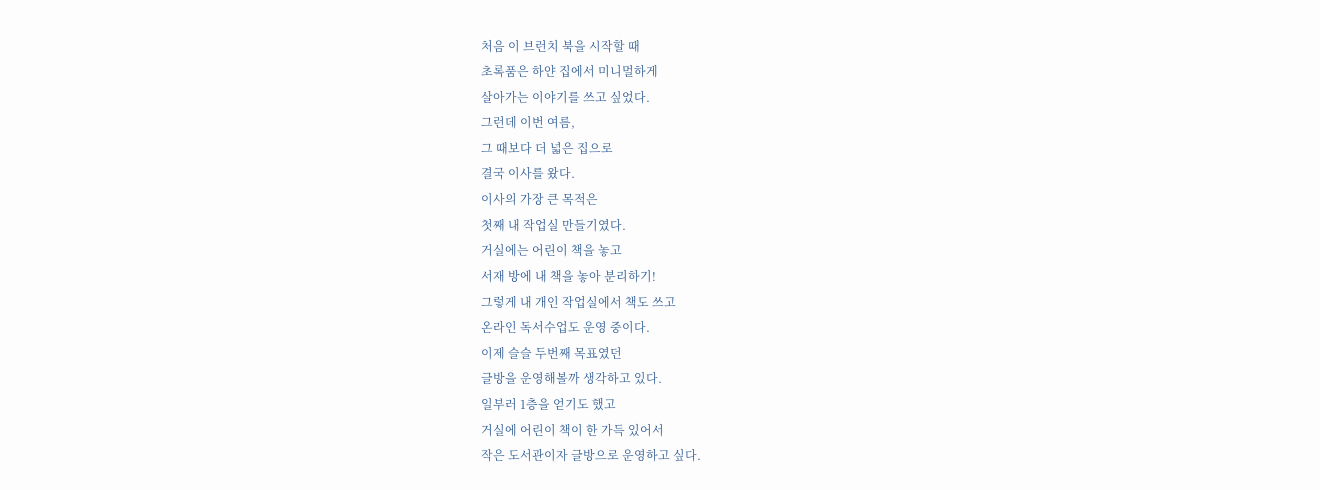처음 이 브런치 북을 시작할 때
초록품은 하얀 집에서 미니멀하게
살아가는 이야기를 쓰고 싶었다.
그런데 이번 여름,
그 때보다 더 넓은 집으로
결국 이사를 왔다.
이사의 가장 큰 목적은
첫째 내 작업실 만들기였다.
거실에는 어린이 책을 놓고
서재 방에 내 책을 놓아 분리하기!
그렇게 내 개인 작업실에서 책도 쓰고
온라인 독서수업도 운영 중이다.
이제 슬슬 두번째 목표였던
글방을 운영해볼까 생각하고 있다.
일부러 1층을 얻기도 했고
거실에 어린이 책이 한 가득 있어서
작은 도서관이자 글방으로 운영하고 싶다.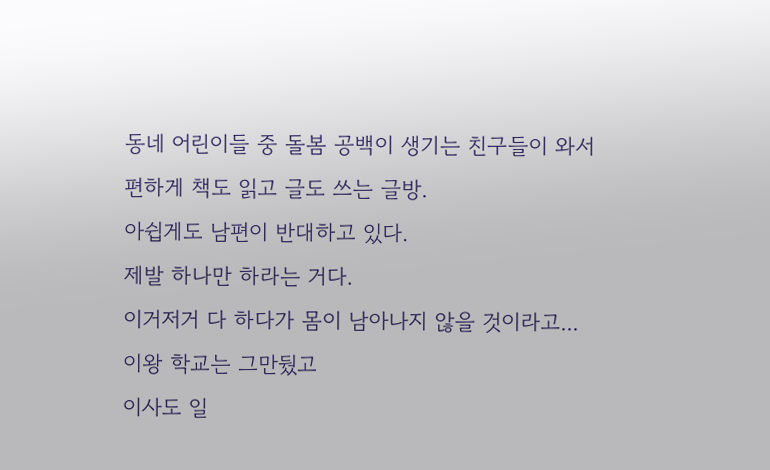동네 어린이들 중 돌봄 공백이 생기는 친구들이 와서
편하게 책도 읽고 글도 쓰는 글방.
아쉽게도 남편이 반대하고 있다.
제발 하나만 하라는 거다.
이거저거 다 하다가 몸이 남아나지 않을 것이라고...
이왕 학교는 그만뒀고
이사도 일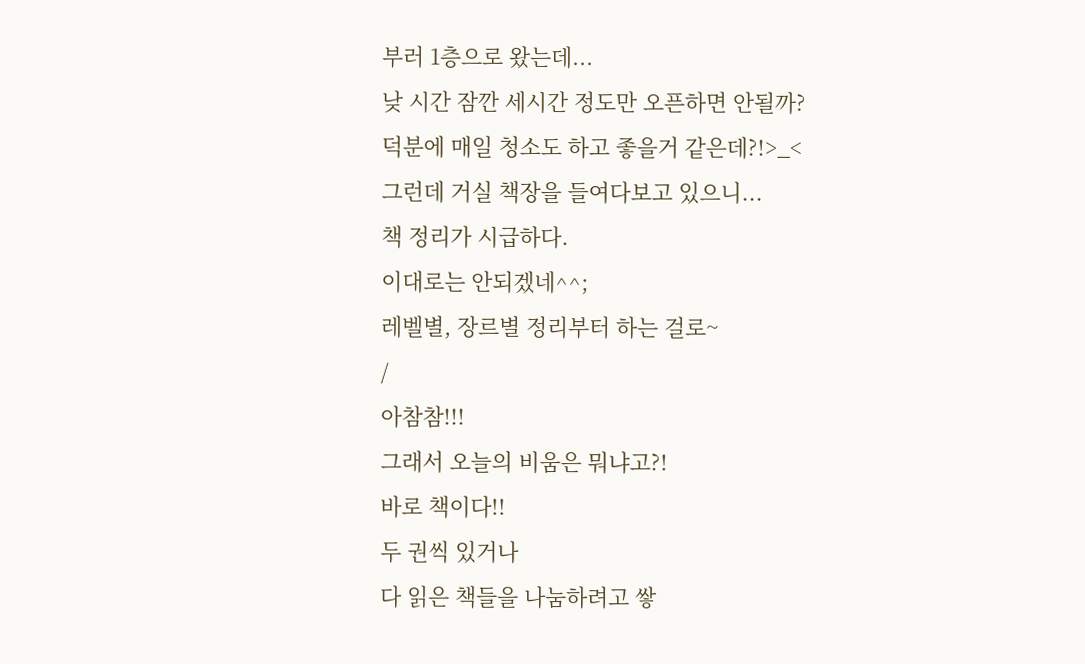부러 1층으로 왔는데...
낮 시간 잠깐 세시간 정도만 오픈하면 안될까?
덕분에 매일 청소도 하고 좋을거 같은데?!>_<
그런데 거실 책장을 들여다보고 있으니...
책 정리가 시급하다.
이대로는 안되겠네^^;
레벨별, 장르별 정리부터 하는 걸로~
/
아참참!!!
그래서 오늘의 비움은 뭐냐고?!
바로 책이다!!
두 권씩 있거나
다 읽은 책들을 나눔하려고 쌓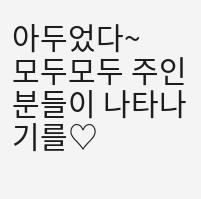아두었다~
모두모두 주인분들이 나타나기를♡